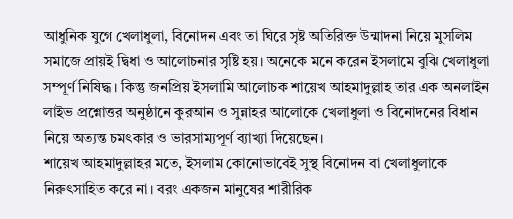আধুনিক যুগে খেলাধুলা, বিনোদন এবং তা ঘিরে সৃষ্ট অতিরিক্ত উন্মাদনা নিয়ে মুসলিম সমাজে প্রায়ই দ্বিধা ও আলোচনার সৃষ্টি হয়। অনেকে মনে করেন ইসলামে বুঝি খেলাধুলা সম্পূর্ণ নিষিদ্ধ। কিন্তু জনপ্রিয় ইসলামি আলোচক শায়েখ আহমাদুল্লাহ তার এক অনলাইন লাইভ প্রশ্নোত্তর অনুষ্ঠানে কুরআন ও সুন্নাহর আলোকে খেলাধুলা ও বিনোদনের বিধান নিয়ে অত্যন্ত চমৎকার ও ভারসাম্যপূর্ণ ব্যাখ্যা দিয়েছেন।
শায়েখ আহমাদুল্লাহর মতে, ইসলাম কোনোভাবেই সুস্থ বিনোদন বা খেলাধুলাকে নিরুৎসাহিত করে না। বরং একজন মানুষের শারীরিক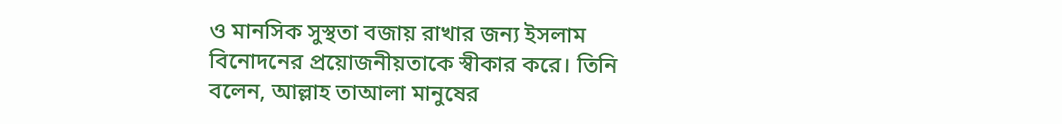ও মানসিক সুস্থতা বজায় রাখার জন্য ইসলাম বিনোদনের প্রয়োজনীয়তাকে স্বীকার করে। তিনি বলেন, আল্লাহ তাআলা মানুষের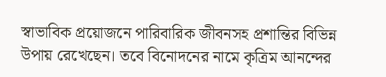স্বাভাবিক প্রয়োজনে পারিবারিক জীবনসহ প্রশান্তির বিভিন্ন উপায় রেখেছেন। তবে বিনোদনের নামে কৃত্রিম আনন্দের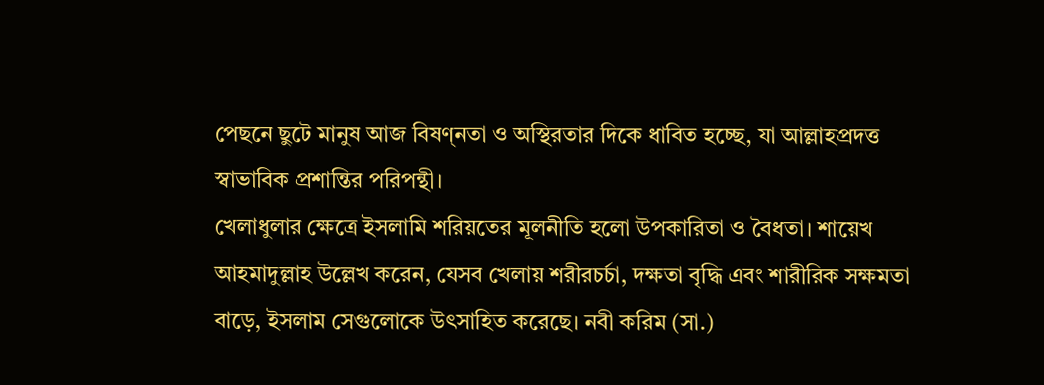পেছনে ছুটে মানুষ আজ বিষণ্নতা ও অস্থিরতার দিকে ধাবিত হচ্ছে, যা আল্লাহপ্রদত্ত স্বাভাবিক প্রশান্তির পরিপন্থী।
খেলাধুলার ক্ষেত্রে ইসলামি শরিয়তের মূলনীতি হলো উপকারিতা ও বৈধতা। শায়েখ আহমাদুল্লাহ উল্লেখ করেন, যেসব খেলায় শরীরচর্চা, দক্ষতা বৃদ্ধি এবং শারীরিক সক্ষমতা বাড়ে, ইসলাম সেগুলোকে উৎসাহিত করেছে। নবী করিম (সা.)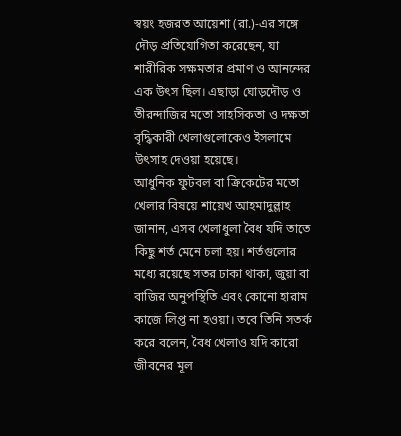স্বয়ং হজরত আয়েশা (রা.)-এর সঙ্গে দৌড় প্রতিযোগিতা করেছেন, যা শারীরিক সক্ষমতার প্রমাণ ও আনন্দের এক উৎস ছিল। এছাড়া ঘোড়দৌড় ও তীরন্দাজির মতো সাহসিকতা ও দক্ষতা বৃদ্ধিকারী খেলাগুলোকেও ইসলামে উৎসাহ দেওয়া হয়েছে।
আধুনিক ফুটবল বা ক্রিকেটের মতো খেলার বিষয়ে শায়েখ আহমাদুল্লাহ জানান, এসব খেলাধুলা বৈধ যদি তাতে কিছু শর্ত মেনে চলা হয়। শর্তগুলোর মধ্যে রয়েছে সতর ঢাকা থাকা, জুয়া বা বাজির অনুপস্থিতি এবং কোনো হারাম কাজে লিপ্ত না হওয়া। তবে তিনি সতর্ক করে বলেন, বৈধ খেলাও যদি কারো জীবনের মূল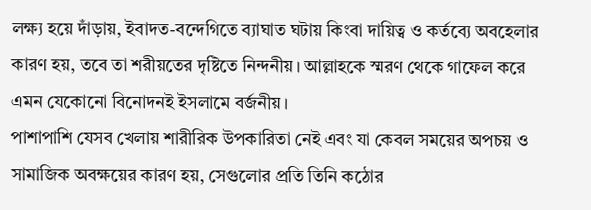লক্ষ্য হয়ে দাঁড়ায়, ইবাদত-বন্দেগিতে ব্যাঘাত ঘটায় কিংবা দায়িত্ব ও কর্তব্যে অবহেলার কারণ হয়, তবে তা শরীয়তের দৃষ্টিতে নিন্দনীয়। আল্লাহকে স্মরণ থেকে গাফেল করে এমন যেকোনো বিনোদনই ইসলামে বর্জনীয়।
পাশাপাশি যেসব খেলায় শারীরিক উপকারিতা নেই এবং যা কেবল সময়ের অপচয় ও সামাজিক অবক্ষয়ের কারণ হয়, সেগুলোর প্রতি তিনি কঠোর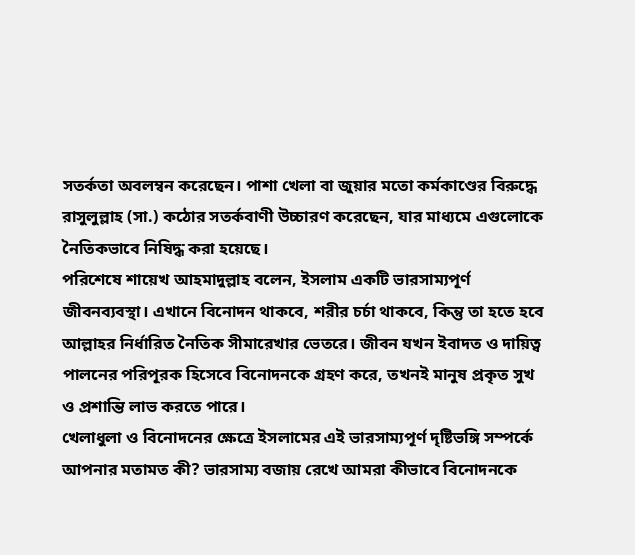সতর্কতা অবলম্বন করেছেন। পাশা খেলা বা জুয়ার মতো কর্মকাণ্ডের বিরুদ্ধে রাসুলুল্লাহ (সা.) কঠোর সতর্কবাণী উচ্চারণ করেছেন, যার মাধ্যমে এগুলোকে নৈতিকভাবে নিষিদ্ধ করা হয়েছে।
পরিশেষে শায়েখ আহমাদুল্লাহ বলেন, ইসলাম একটি ভারসাম্যপূর্ণ জীবনব্যবস্থা। এখানে বিনোদন থাকবে, শরীর চর্চা থাকবে, কিন্তু তা হতে হবে আল্লাহর নির্ধারিত নৈতিক সীমারেখার ভেতরে। জীবন যখন ইবাদত ও দায়িত্ব পালনের পরিপূরক হিসেবে বিনোদনকে গ্রহণ করে, তখনই মানুষ প্রকৃত সুখ ও প্রশান্তি লাভ করতে পারে।
খেলাধুলা ও বিনোদনের ক্ষেত্রে ইসলামের এই ভারসাম্যপূর্ণ দৃষ্টিভঙ্গি সম্পর্কে আপনার মতামত কী? ভারসাম্য বজায় রেখে আমরা কীভাবে বিনোদনকে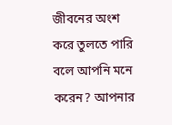জীবনের অংশ করে তুলতে পারি বলে আপনি মনে করেন? আপনার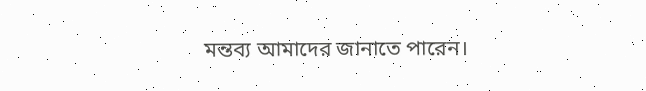মন্তব্য আমাদের জানাতে পারেন।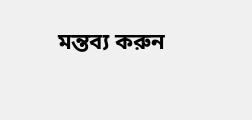মন্তব্য করুন